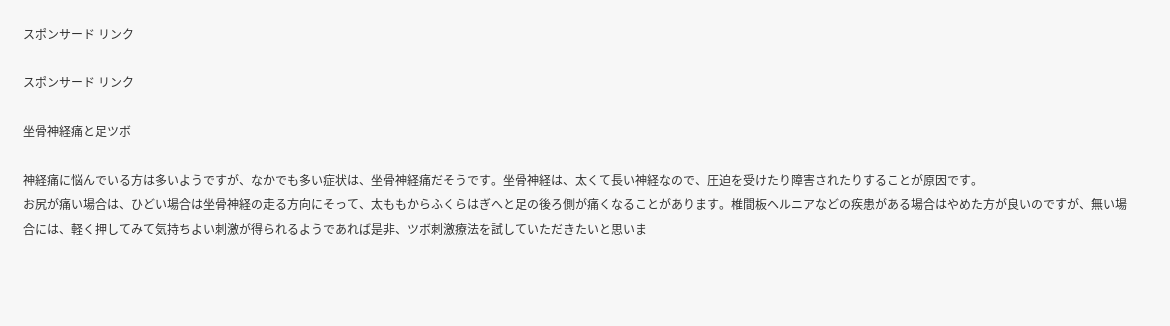スポンサード リンク

スポンサード リンク

坐骨神経痛と足ツボ

神経痛に悩んでいる方は多いようですが、なかでも多い症状は、坐骨神経痛だそうです。坐骨神経は、太くて長い神経なので、圧迫を受けたり障害されたりすることが原因です。
お尻が痛い場合は、ひどい場合は坐骨神経の走る方向にそって、太ももからふくらはぎへと足の後ろ側が痛くなることがあります。椎間板ヘルニアなどの疾患がある場合はやめた方が良いのですが、無い場合には、軽く押してみて気持ちよい刺激が得られるようであれば是非、ツボ刺激療法を試していただきたいと思いま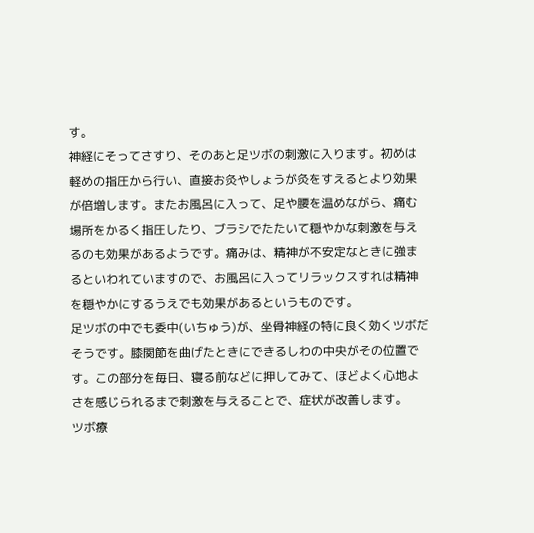す。
神経にそってさすり、そのあと足ツボの刺激に入ります。初めは軽めの指圧から行い、直接お灸やしょうが灸をすえるとより効果が倍増します。またお風呂に入って、足や腰を温めながら、痛む場所をかるく指圧したり、ブラシでたたいて穏やかな刺激を与えるのも効果があるようです。痛みは、精神が不安定なときに強まるといわれていますので、お風呂に入ってリラックスすれは精神を穏やかにするうえでも効果があるというものです。
足ツボの中でも委中(いちゅう)が、坐骨神経の特に良く効くツボだそうです。膝関節を曲げたときにできるしわの中央がその位置です。この部分を毎日、寝る前などに押してみて、ほどよく心地よさを感じられるまで刺激を与えることで、症状が改善します。
ツボ療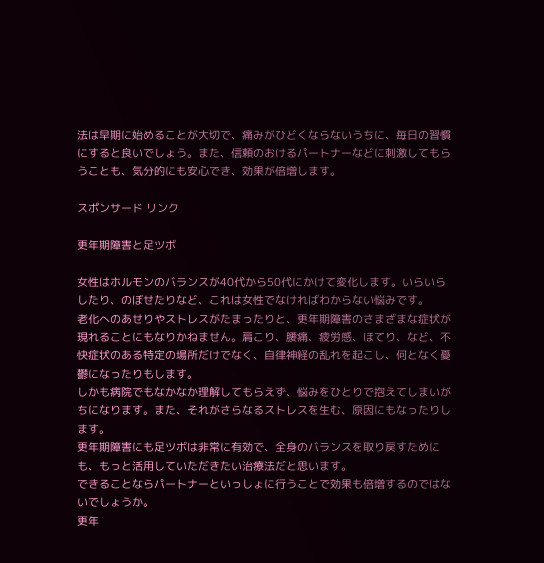法は早期に始めることが大切で、痛みがひどくならないうちに、毎日の習慣にすると良いでしょう。また、信頼のおけるパートナーなどに刺激してもらうことも、気分的にも安心でき、効果が倍増します。

スポンサード リンク

更年期障害と足ツボ

女性はホルモンのバランスが40代から50代にかけて変化します。いらいらしたり、のぼせたりなど、これは女性でなければわからない悩みです。
老化へのあせりやストレスがたまったりと、更年期障害のさまざまな症状が現れることにもなりかねません。肩こり、腰痛、疲労感、ほてり、など、不快症状のある特定の場所だけでなく、自律神経の乱れを起こし、何となく憂鬱になったりもします。
しかも病院でもなかなか理解してもらえず、悩みをひとりで抱えてしまいがちになります。また、それがさらなるストレスを生む、原因にもなったりします。
更年期障害にも足ツボは非常に有効で、全身のバランスを取り戻すためにも、もっと活用していただきたい治療法だと思います。
できることならパートナーといっしょに行うことで効果も倍増するのではないでしょうか。
更年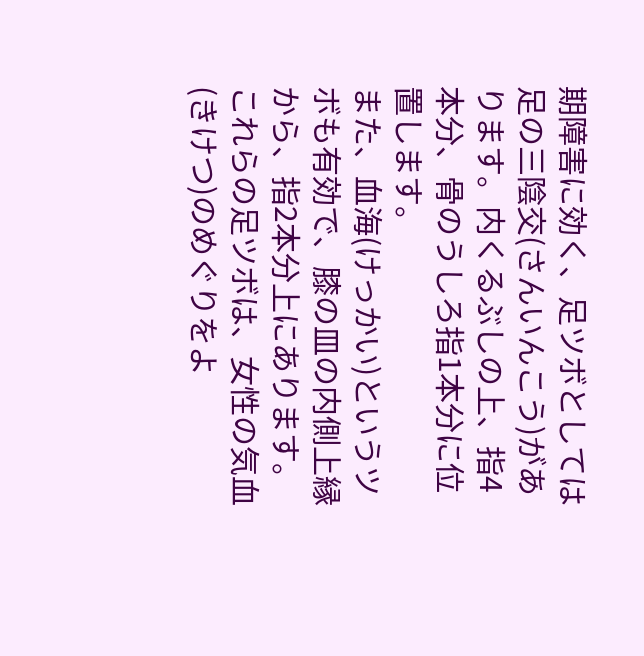期障害に効く、足ツボとしては足の三陰交(さんいんこう)があります。内くるぶしの上、指4本分、骨のうしろ指1本分に位置します。
また、血海(けっかい)というツボも有効で、膝の皿の内側上縁から、指2本分上にあります。これらの足ツボは、女性の気血(きけつ)のめぐりをよ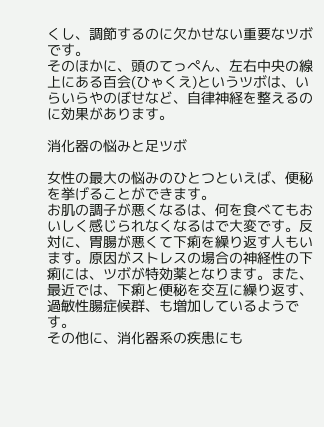くし、調節するのに欠かせない重要なツボです。
そのほかに、頭のてっぺん、左右中央の線上にある百会(ひゃくえ)というツボは、いらいらやのぼせなど、自律神経を整えるのに効果があります。

消化器の悩みと足ツボ

女性の最大の悩みのひとつといえば、便秘を挙げることができます。
お肌の調子が悪くなるは、何を食べてもおいしく感じられなくなるはで大変です。反対に、胃腸が悪くて下痢を繰り返す人もいます。原因がストレスの場合の神経性の下痢には、ツボが特効薬となります。また、最近では、下痢と便秘を交互に繰り返す、過敏性腸症候群、も増加しているようです。
その他に、消化器系の疾患にも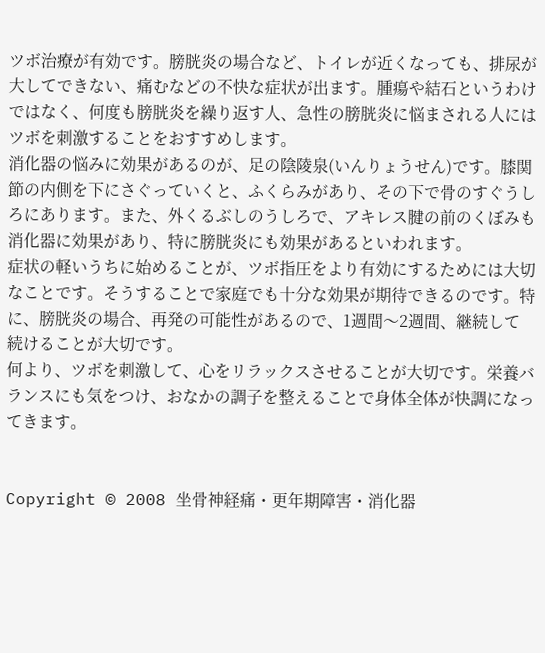ツボ治療が有効です。膀胱炎の場合など、トイレが近くなっても、排尿が大してできない、痛むなどの不快な症状が出ます。腫瘍や結石というわけではなく、何度も膀胱炎を繰り返す人、急性の膀胱炎に悩まされる人にはツボを刺激することをおすすめします。
消化器の悩みに効果があるのが、足の陰陵泉(いんりょうせん)です。膝関節の内側を下にさぐっていくと、ふくらみがあり、その下で骨のすぐうしろにあります。また、外くるぶしのうしろで、アキレス腱の前のくぼみも消化器に効果があり、特に膀胱炎にも効果があるといわれます。
症状の軽いうちに始めることが、ツボ指圧をより有効にするためには大切なことです。そうすることで家庭でも十分な効果が期待できるのです。特に、膀胱炎の場合、再発の可能性があるので、1週間〜2週間、継続して続けることが大切です。
何より、ツボを刺激して、心をリラックスさせることが大切です。栄養バランスにも気をつけ、おなかの調子を整えることで身体全体が快調になってきます。


Copyright © 2008 坐骨神経痛・更年期障害・消化器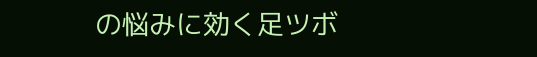の悩みに効く足ツボ